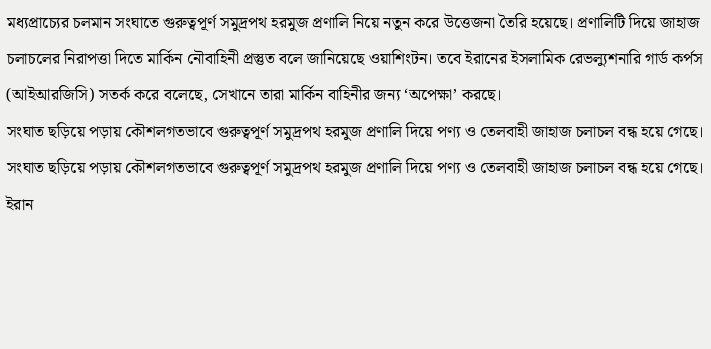মধ্যপ্রাচ্যের চলমান সংঘাতে গুরুত্বপূর্ণ সমুদ্রপথ হরমুজ প্রণালি নিয়ে নতুন করে উত্তেজনা তৈরি হয়েছে। প্রণালিটি দিয়ে জাহাজ চলাচলের নিরাপত্তা দিতে মার্কিন নৌবাহিনী প্রস্তুত বলে জানিয়েছে ওয়াশিংটন। তবে ইরানের ইসলামিক রেভল্যুশনারি গার্ড কর্পস (আইআরজিসি) সতর্ক করে বলেছে, সেখানে তারা মার্কিন বাহিনীর জন্য ‘অপেক্ষা’ করছে।
সংঘাত ছড়িয়ে পড়ায় কৌশলগতভাবে গুরুত্বপূর্ণ সমুদ্রপথ হরমুজ প্রণালি দিয়ে পণ্য ও তেলবাহী জাহাজ চলাচল বন্ধ হয়ে গেছে।
সংঘাত ছড়িয়ে পড়ায় কৌশলগতভাবে গুরুত্বপূর্ণ সমুদ্রপথ হরমুজ প্রণালি দিয়ে পণ্য ও তেলবাহী জাহাজ চলাচল বন্ধ হয়ে গেছে। ইরান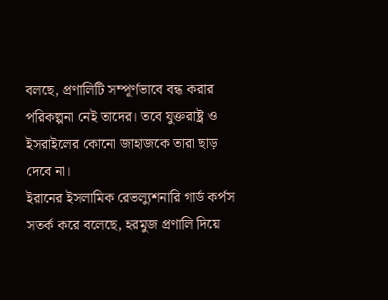বলছে, প্রণালিটি সম্পূর্ণভাবে বন্ধ করার পরিকল্পনা নেই তাদের। তবে যুক্তরাষ্ট্র ও ইসরাইলের কোনো জাহাজকে তারা ছাড় দেবে না।
ইরানের ইসলামিক রেভল্যুশনারি গার্ড কর্পস সতর্ক করে বলেছে, হরমুজ প্রণালি দিয়ে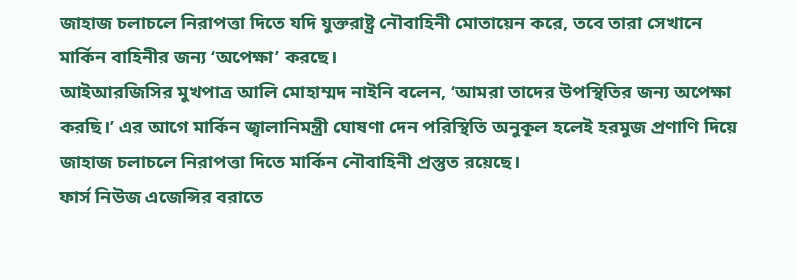জাহাজ চলাচলে নিরাপত্তা দিতে যদি যুক্তরাষ্ট্র নৌবাহিনী মোতায়েন করে, তবে তারা সেখানে মার্কিন বাহিনীর জন্য ‘অপেক্ষা’ করছে।
আইআরজিসির মুখপাত্র আলি মোহাম্মদ নাইনি বলেন, ‘আমরা তাদের উপস্থিতির জন্য অপেক্ষা করছি।’ এর আগে মার্কিন জ্বালানিমন্ত্রী ঘোষণা দেন পরিস্থিতি অনুকূল হলেই হরমুজ প্রণাণি দিয়ে জাহাজ চলাচলে নিরাপত্তা দিতে মার্কিন নৌবাহিনী প্রস্তুত রয়েছে।
ফার্স নিউজ এজেন্সির বরাতে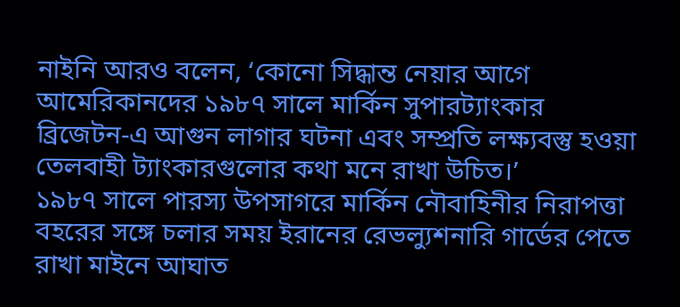নাইনি আরও বলেন, ‘কোনো সিদ্ধান্ত নেয়ার আগে আমেরিকানদের ১৯৮৭ সালে মার্কিন সুপারট্যাংকার ব্রিজেটন-এ আগুন লাগার ঘটনা এবং সম্প্রতি লক্ষ্যবস্তু হওয়া তেলবাহী ট্যাংকারগুলোর কথা মনে রাখা উচিত।’
১৯৮৭ সালে পারস্য উপসাগরে মার্কিন নৌবাহিনীর নিরাপত্তা বহরের সঙ্গে চলার সময় ইরানের রেভল্যুশনারি গার্ডের পেতে রাখা মাইনে আঘাত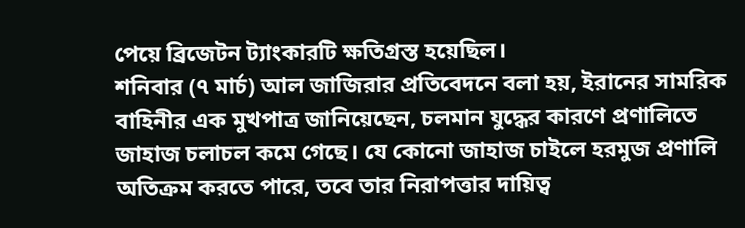পেয়ে ব্রিজেটন ট্যাংকারটি ক্ষতিগ্রস্ত হয়েছিল।
শনিবার (৭ মার্চ) আল জাজিরার প্রতিবেদনে বলা হয়, ইরানের সামরিক বাহিনীর এক মুখপাত্র জানিয়েছেন, চলমান যুদ্ধের কারণে প্রণালিতে জাহাজ চলাচল কমে গেছে। যে কোনো জাহাজ চাইলে হরমুজ প্রণালি অতিক্রম করতে পারে, তবে তার নিরাপত্তার দায়িত্ব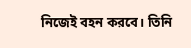নিজেই বহন করবে। তিনি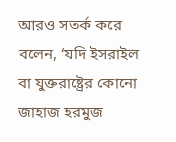আরও সতর্ক করে বলেন, ‘যদি ইসরাইল বা যুক্তরাষ্ট্রের কোনো জাহাজ হরমুজ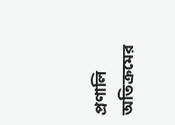প্রণালি অতিক্রমের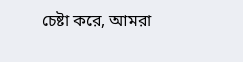চেষ্টা করে, আমরা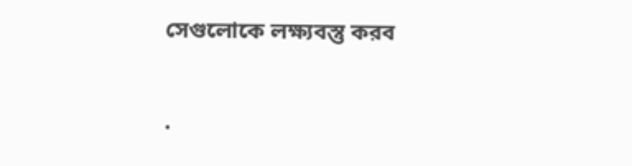সেগুলোকে লক্ষ্যবস্তু করব


.